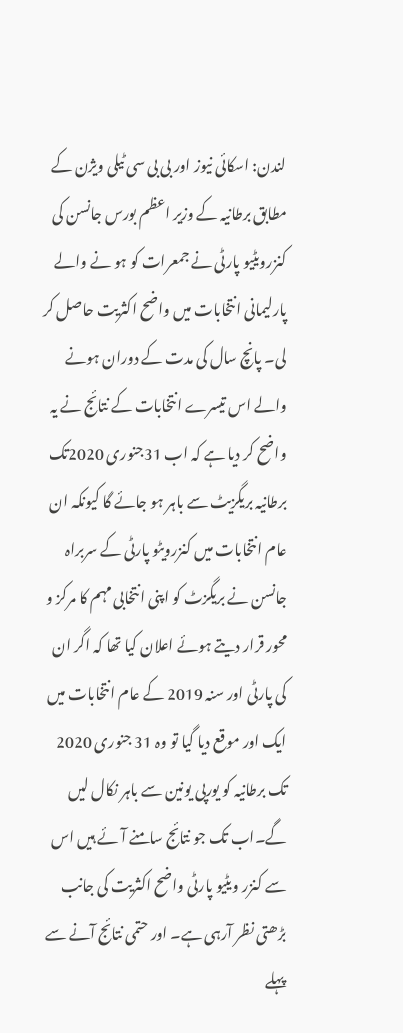لندن: اسکائی نیوز اور بی بی سی ٹیلی ویژن کے مطابق برطانیہ کے وزیر اعظم بورس جانسن کی کنزرویٹیو پارٹی نے جمعرات کو ہو نے والے پارلیمانی انتخابات میں واضح اکثریت حاصل کر لی۔ پانچ سال کی مدت کے دوران ہونے والے اس تیسرے انتخابات کے نتائج نے یہ واضح کر دیا ہے کہ اب 31جنوری 2020تک برطانیہ بریگزیٹ سے باہر ہو جائے گا کیونکہ ان عام انتخابات میں کنزرویٹو پارٹی کے سربراہ جانسن نے بریگزٹ کو اپنی انتخابی مہم کا مرکز و محور قرار دیتے ہوئے اعلان کیا تھا کہ اگر ان کی پارٹی اور سنہ 2019 کے عام انتخابات میں ایک اور موقع دیا گیا تو وہ 31 جنوری 2020 تک برطانیہ کو یورپی یونین سے باہر نکال لیں گے۔اب تک جو نتائج سامنے آئے ہیں اس سے کنزر ویٹیو پارٹی واضح اکثریت کی جانب بڑھتی نظر آرہی ہے۔ اور حتمی نتائج آنے سے پہلے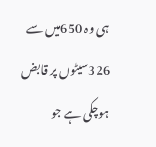ہی وہ 650میں سے 326سیٹوں پر قابض ہوچکی ہے جو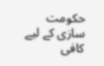حکومت سازی کے لیے کافی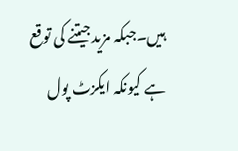ہیں۔جبکہ مزید جیتنے کی توقع ہے کیونکہ ایکزٹ پول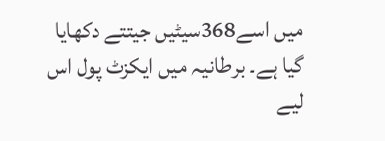میں اسے368سیٹیں جیتتے دکھایا گیا ہے۔ برطانیہ میں ایکزٹ پول اس لیے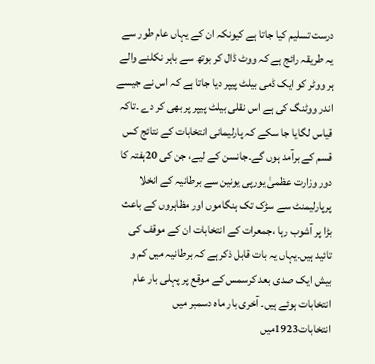درست تسلیم کیا جاتا ہے کیونکہ ان کے یہاں عام طور سے یہ طریقہ رائج ہے کہ ووٹ ڈال کر بوتھ سے باہر نکلنے والے ہر ووٹر کو ایک ڈمی بیلٹ پیپر دیا جاتا ہے کہ اس نے جیسے اندر ووٹنگ کی ہے اس نقلی بیلٹ پیپر پر بھی کر دے ۔تاکہ قیاس لگایا جا سکے کہ پارلیمانی انتخابات کے نتائج کس قسم کے برآمد ہوں گے۔جانسن کے لیے، جن کی 20ہفتہ کا دور وزارت عظمیٰ یورپی یونین سے برطانیہ کے انخلا پرپارلیمنٹ سے سڑک تک ہنگاموں اور مظاہروں کے باعث بڑا پر آشوب رہا ،جمعرات کے انتخابات ان کے موقف کی تائید ہیں۔یہاں یہ بات قابل ذکر ہے کہ برطانیہ میں کم و بیش ایک صدی بعد کرسمس کے موقع پر پہلی بار عام انتخابات ہوئے ہیں۔ آخری بار ماہ دسمبر میں انتخابات1923میں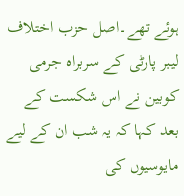ہوئے تھے۔اصل حزب اختلاف لیبر پارٹی کے سربراہ جرمی کوبین نے اس شکست کے بعد کہا کہ یہ شب ان کے لیے مایوسیوں کی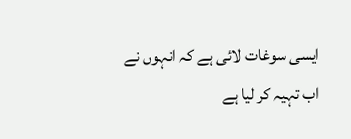ایسی سوغات لائی ہے کہ انہوں نے اب تہیہ کر لیا ہے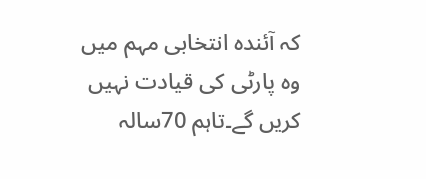کہ آئندہ انتخابی مہم میں وہ پارٹی کی قیادت نہیں کریں گے۔تاہم 70سالہ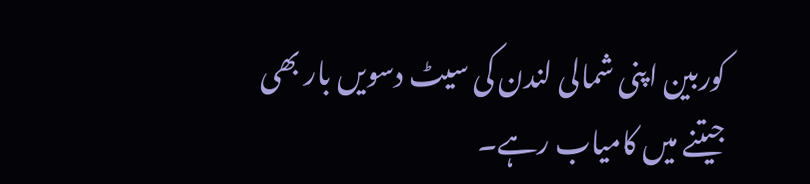کوربین اپنی شمالی لندن کی سیٹ دسویں بار بھی جیتنے میں کامیاب رہے۔